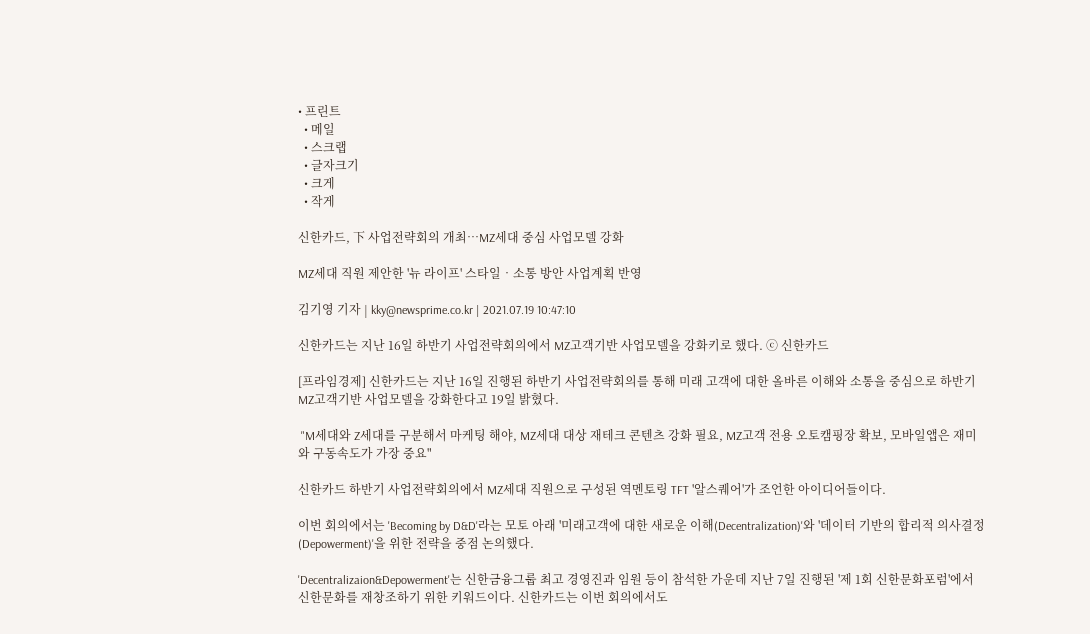• 프린트
  • 메일
  • 스크랩
  • 글자크기
  • 크게
  • 작게

신한카드, 下 사업전략회의 개최…MZ세대 중심 사업모델 강화

MZ세대 직원 제안한 '뉴 라이프' 스타일‧소통 방안 사업계획 반영

김기영 기자 | kky@newsprime.co.kr | 2021.07.19 10:47:10

신한카드는 지난 16일 하반기 사업전략회의에서 MZ고객기반 사업모델을 강화키로 했다. ⓒ 신한카드

[프라임경제] 신한카드는 지난 16일 진행된 하반기 사업전략회의를 통해 미래 고객에 대한 올바른 이해와 소통을 중심으로 하반기 MZ고객기반 사업모델을 강화한다고 19일 밝혔다.

 "M세대와 Z세대를 구분해서 마케팅 해야, MZ세대 대상 재테크 콘텐츠 강화 필요, MZ고객 전용 오토캠핑장 확보, 모바일앱은 재미와 구동속도가 가장 중요"

신한카드 하반기 사업전략회의에서 MZ세대 직원으로 구성된 역멘토링 TFT '알스퀘어'가 조언한 아이디어들이다.

이번 회의에서는 'Becoming by D&D'라는 모토 아래 '미래고객에 대한 새로운 이해(Decentralization)'와 '데이터 기반의 합리적 의사결정(Depowerment)'을 위한 전략을 중점 논의했다.

'Decentralizaion&Depowerment'는 신한금융그룹 최고 경영진과 임원 등이 참석한 가운데 지난 7일 진행된 '제 1회 신한문화포럼'에서 신한문화를 재창조하기 위한 키워드이다. 신한카드는 이번 회의에서도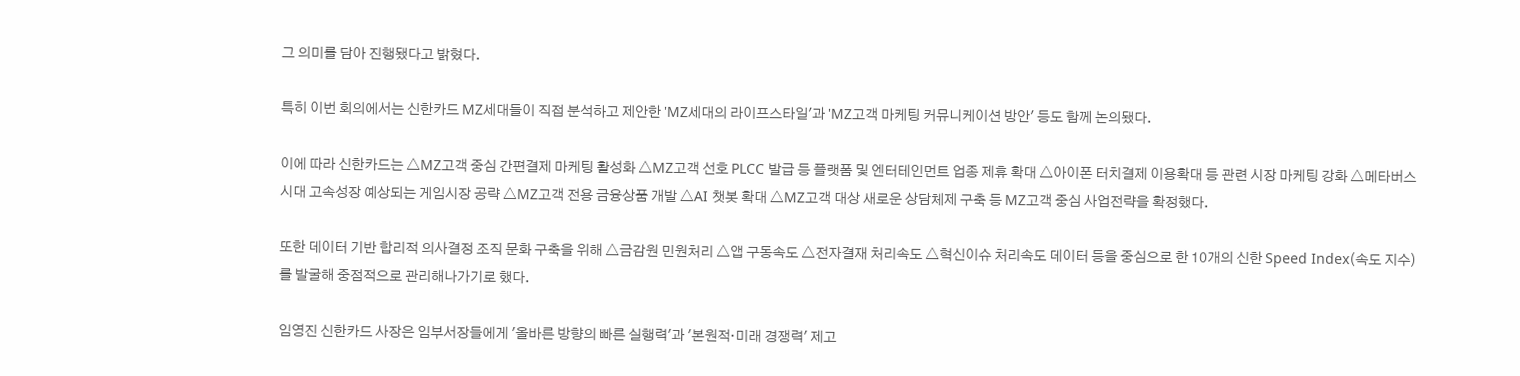그 의미를 담아 진행됐다고 밝혔다.

특히 이번 회의에서는 신한카드 MZ세대들이 직접 분석하고 제안한 'MZ세대의 라이프스타일'과 'MZ고객 마케팅 커뮤니케이션 방안' 등도 함께 논의됐다.

이에 따라 신한카드는 △MZ고객 중심 간편결제 마케팅 활성화 △MZ고객 선호 PLCC 발급 등 플랫폼 및 엔터테인먼트 업종 제휴 확대 △아이폰 터치결제 이용확대 등 관련 시장 마케팅 강화 △메타버스 시대 고속성장 예상되는 게임시장 공략 △MZ고객 전용 금융상품 개발 △AI 챗봇 확대 △MZ고객 대상 새로운 상담체제 구축 등 MZ고객 중심 사업전략을 확정했다.

또한 데이터 기반 합리적 의사결정 조직 문화 구축을 위해 △금감원 민원처리 △앱 구동속도 △전자결재 처리속도 △혁신이슈 처리속도 데이터 등을 중심으로 한 10개의 신한 Speed Index(속도 지수)를 발굴해 중점적으로 관리해나가기로 했다.

임영진 신한카드 사장은 임부서장들에게 '올바른 방향의 빠른 실행력'과 '본원적‧미래 경쟁력' 제고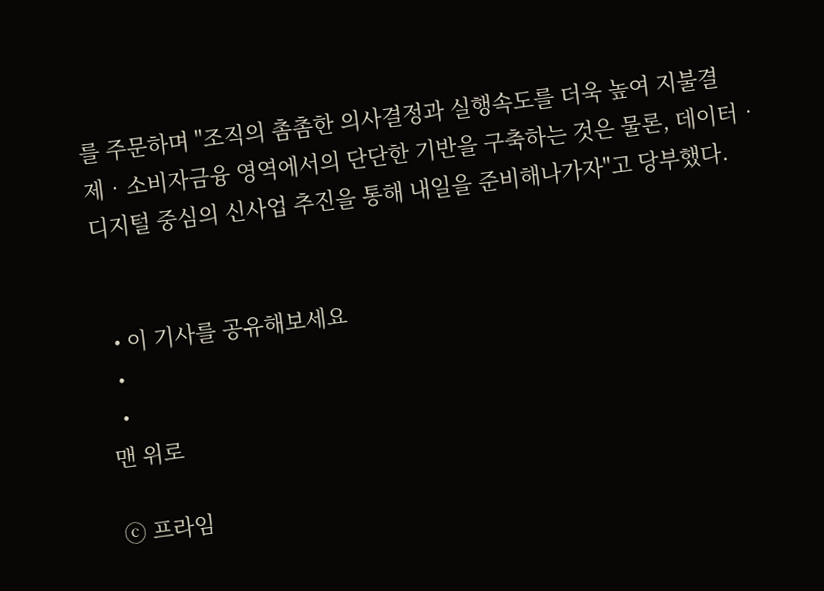를 주문하며 "조직의 촘촘한 의사결정과 실행속도를 더욱 높여 지불결제‧소비자금융 영역에서의 단단한 기반을 구축하는 것은 물론, 데이터‧디지털 중심의 신사업 추진을 통해 내일을 준비해나가자"고 당부했다.


  • 이 기사를 공유해보세요
  •
  •
맨 위로

ⓒ 프라임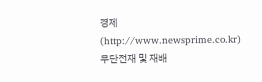경제(http://www.newsprime.co.kr) 무단전재 및 재배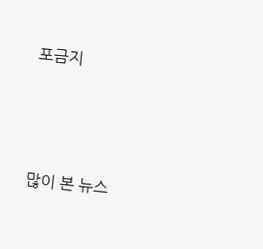포금지






많이 본 뉴스